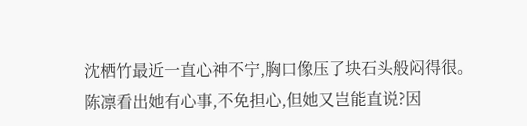沈栖竹最近一直心神不宁,胸口像压了块石头般闷得很。
陈凛看出她有心事,不免担心,但她又岂能直说?因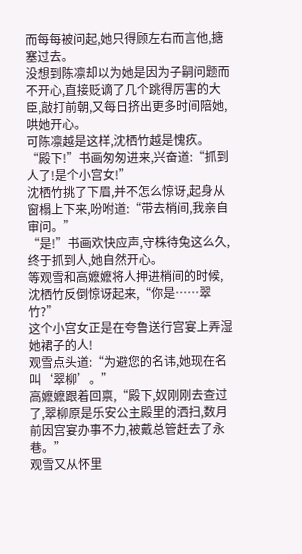而每每被问起,她只得顾左右而言他,搪塞过去。
没想到陈凛却以为她是因为子嗣问题而不开心,直接贬谪了几个跳得厉害的大臣,敲打前朝,又每日挤出更多时间陪她,哄她开心。
可陈凛越是这样,沈栖竹越是愧疚。
“殿下!”书画匆匆进来,兴奋道:“抓到人了!是个小宫女!”
沈栖竹挑了下眉,并不怎么惊讶,起身从窗榻上下来,吩咐道:“带去梢间,我亲自审问。”
“是!”书画欢快应声,守株待兔这么久,终于抓到人,她自然开心。
等观雪和高嬷嬷将人押进梢间的时候,沈栖竹反倒惊讶起来,“你是……翠竹?”
这个小宫女正是在夸鲁送行宫宴上弄湿她裙子的人!
观雪点头道:“为避您的名讳,她现在名叫‘翠柳’。”
高嬷嬷跟着回禀,“殿下,奴刚刚去查过了,翠柳原是乐安公主殿里的洒扫,数月前因宫宴办事不力,被戴总管赶去了永巷。”
观雪又从怀里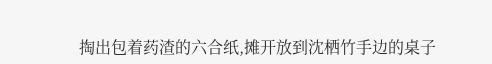掏出包着药渣的六合纸,摊开放到沈栖竹手边的桌子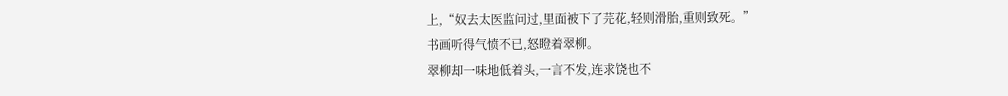上,“奴去太医监问过,里面被下了芫花,轻则滑胎,重则致死。”
书画听得气愤不已,怒瞪着翠柳。
翠柳却一味地低着头,一言不发,连求饶也不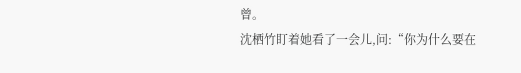曾。
沈栖竹盯着她看了一会儿,问:“你为什么要在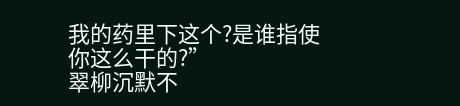我的药里下这个?是谁指使你这么干的?”
翠柳沉默不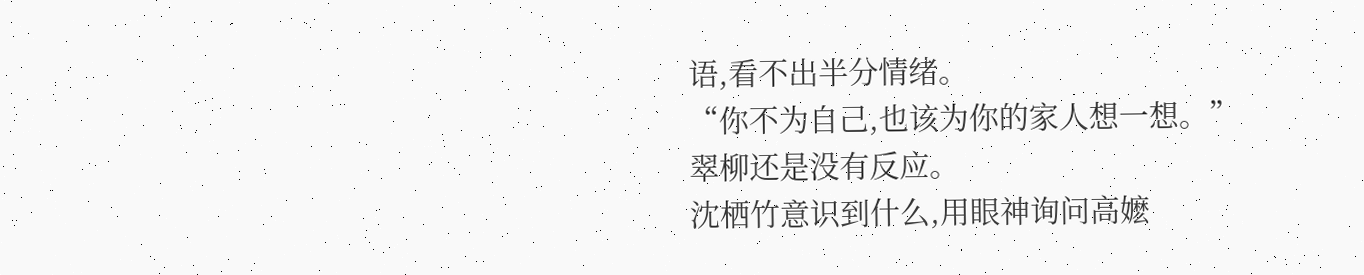语,看不出半分情绪。
“你不为自己,也该为你的家人想一想。”
翠柳还是没有反应。
沈栖竹意识到什么,用眼神询问高嬷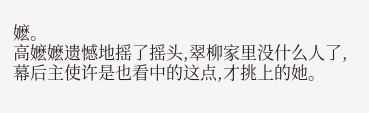嬷。
高嬷嬷遗憾地摇了摇头,翠柳家里没什么人了,幕后主使许是也看中的这点,才挑上的她。